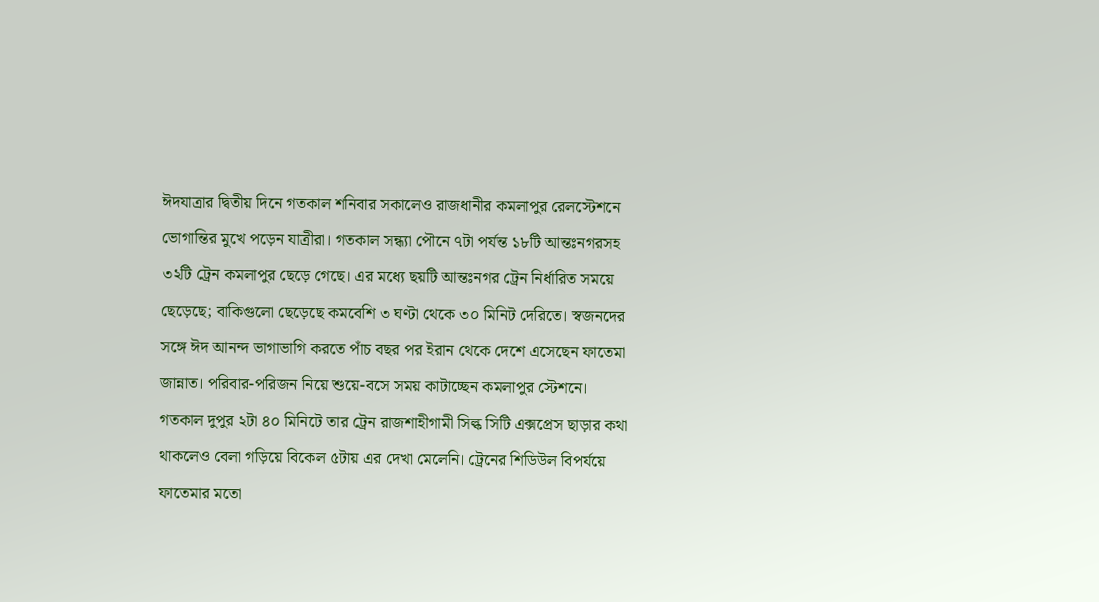ঈদযাত্রার দ্বিতীয় দিনে গতকাল শনিবার সকালেও রাজধানীর কমলাপুর রেলস্টেশনে ভোগান্তির মুখে পড়েন যাত্রীরা। গতকাল সন্ধ্যা পৌনে ৭টা পর্যন্ত ১৮টি আন্তঃনগরসহ ৩২টি ট্রেন কমলাপুর ছেড়ে গেছে। এর মধ্যে ছয়টি আন্তঃনগর ট্রেন নির্ধারিত সময়ে ছেড়েছে; বাকিগুলো ছেড়েছে কমবেশি ৩ ঘণ্টা থেকে ৩০ মিনিট দেরিতে। স্বজনদের সঙ্গে ঈদ আনন্দ ভাগাভাগি করতে পাঁচ বছর পর ইরান থেকে দেশে এসেছেন ফাতেমা জান্নাত। পরিবার-পরিজন নিয়ে শুয়ে-বসে সময় কাটাচ্ছেন কমলাপুর স্টেশনে। গতকাল দুপুর ২টা ৪০ মিনিটে তার ট্রেন রাজশাহীগামী সিল্ক সিটি এক্সপ্রেস ছাড়ার কথা থাকলেও বেলা গড়িয়ে বিকেল ৫টায় এর দেখা মেলেনি। ট্রেনের শিডিউল বিপর্যয়ে ফাতেমার মতো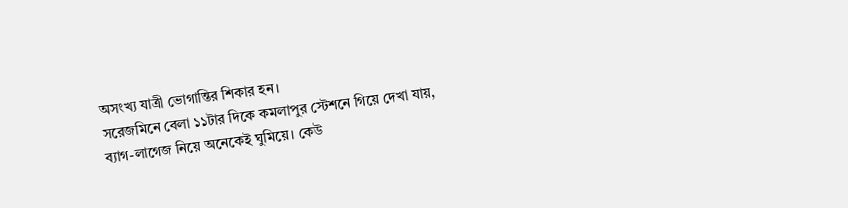অসংখ্য যাত্রী ভোগান্তির শিকার হন।
সরেজমিনে বেলা ১১টার দিকে কমলাপুর স্টেশনে গিয়ে দেখা যায়, ব্যাগ-লাগেজ নিয়ে অনেকেই ঘুমিয়ে। কেউ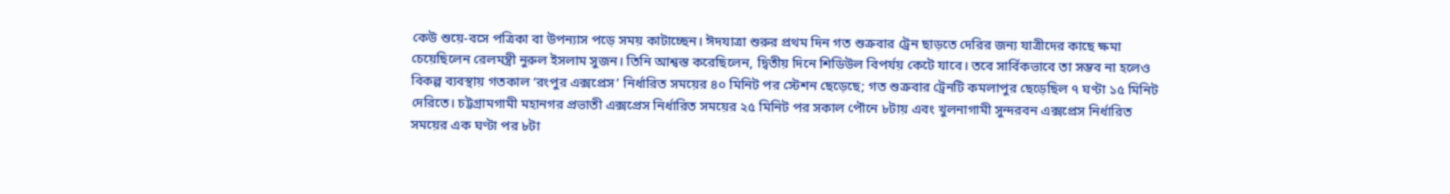কেউ শুয়ে-বসে পত্রিকা বা উপন্যাস পড়ে সময় কাটাচ্ছেন। ঈদযাত্রা শুরুর প্রথম দিন গত শুক্রবার ট্রেন ছাড়তে দেরির জন্য যাত্রীদের কাছে ক্ষমা চেয়েছিলেন রেলমন্ত্রী নুরুল ইসলাম সুজন। তিনি আশ্বস্ত করেছিলেন, দ্বিতীয় দিনে শিডিউল বিপর্যয় কেটে যাবে। তবে সার্বিকভাবে তা সম্ভব না হলেও বিকল্প ব্যবস্থায় গতকাল ‘রংপুর এক্সপ্রেস’ নির্ধারিত সময়ের ৪০ মিনিট পর স্টেশন ছেড়েছে; গত শুক্রবার ট্রেনটি কমলাপুর ছেড়েছিল ৭ ঘণ্টা ১৫ মিনিট দেরিতে। চট্টগ্রামগামী মহানগর প্রভাতী এক্সপ্রেস নির্ধারিত সময়ের ২৫ মিনিট পর সকাল পৌনে ৮টায় এবং খুলনাগামী সুন্দরবন এক্সপ্রেস নির্ধারিত সময়ের এক ঘণ্টা পর ৮টা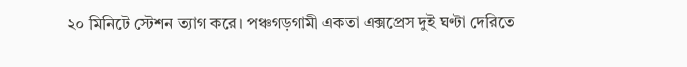২০ মিনিটে স্টেশন ত্যাগ করে। পঞ্চগড়গামী একতা এক্সপ্রেস দুই ঘণ্টা দেরিতে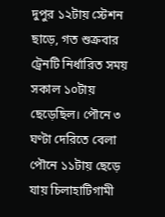দুপুর ১২টায় স্টেশন ছাড়ে, গত শুক্রবার ট্রেনটি নির্ধারিত সময় সকাল ১০টায় ছেড়েছিল। পৌনে ৩ ঘণ্টা দেরিতে বেলা পৌনে ১১টায় ছেড়ে যায় চিলাহাটিগামী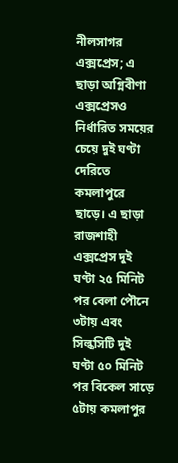নীলসাগর এক্সপ্রেস; এ ছাড়া অগ্নিবীণা এক্সপ্রেসও নির্ধারিত সময়ের চেয়ে দুই ঘণ্টা দেরিতে কমলাপুরে ছাড়ে। এ ছাড়া রাজশাহী এক্সপ্রেস দুই ঘণ্টা ২৫ মিনিট পর বেলা পৌনে ৩টায় এবং সিল্কসিটি দুই ঘণ্টা ৫০ মিনিট পর বিকেল সাড়ে ৫টায় কমলাপুর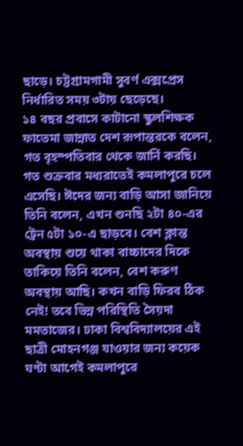ছাড়ে। চট্টগ্রামগামী সুবর্ণ এক্সপ্রেস নির্ধারিত সময় ৩টায় ছেড়েছে।
১৪ বছর প্রবাসে কাটানো স্কুলশিক্ষক ফাতেমা জান্নাত দেশ রূপান্তরকে বলেন, গত বৃহস্পতিবার থেকে জার্নি করছি। গত শুক্রবার মধ্যরাতেই কমলাপুরে চলে এসেছি। ঈদের জন্য বাড়ি আসা জানিয়ে তিনি বলেন, এখন শুনছি ২টা ৪০-এর ট্রেন ৫টা ১০-এ ছাড়বে। বেশ ক্লান্ত অবস্থায় শুয়ে থাকা বাচ্চাদের দিকে তাকিয়ে তিনি বলেন, বেশ করুণ অবস্থায় আছি। কখন বাড়ি ফিরব ঠিক নেই! তবে ভিন্ন পরিস্থিতি সৈয়দা মমতাজের। ঢাকা বিশ্ববিদ্যালয়ের এই ছাত্রী মোহনগঞ্জ যাওয়ার জন্য কয়েক ঘণ্টা আগেই কমলাপুরে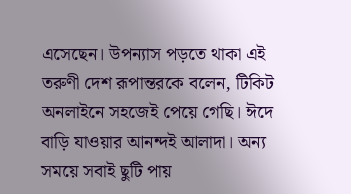এসেছেন। উপন্যাস পড়তে থাকা এই তরুণী দেশ রূপান্তরকে বলেন, টিকিট অনলাইনে সহজেই পেয়ে গেছি। ঈদে বাড়ি যাওয়ার আনন্দই আলাদা। অন্য সময়ে সবাই ছুটি পায়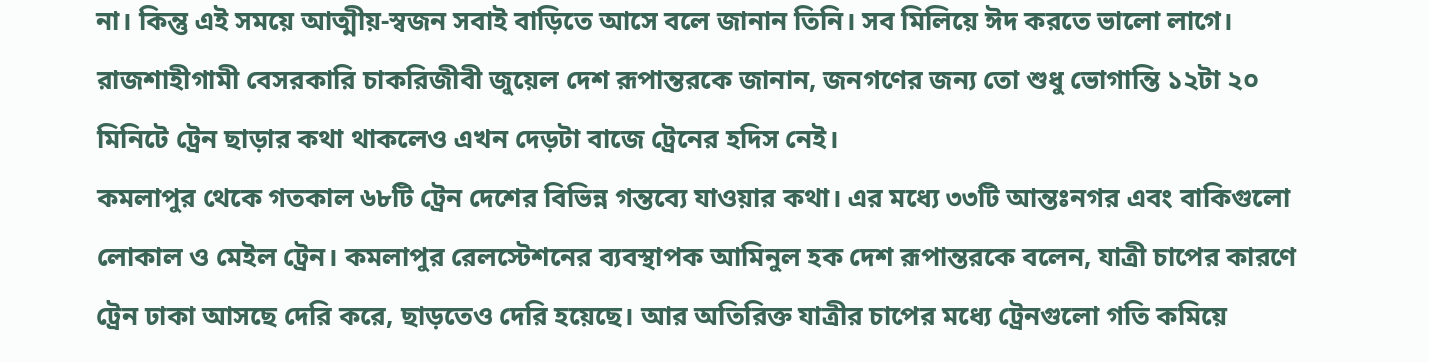না। কিন্তু এই সময়ে আত্মীয়-স্বজন সবাই বাড়িতে আসে বলে জানান তিনি। সব মিলিয়ে ঈদ করতে ভালো লাগে।
রাজশাহীগামী বেসরকারি চাকরিজীবী জুয়েল দেশ রূপান্তরকে জানান, জনগণের জন্য তো শুধু ভোগান্তি ১২টা ২০ মিনিটে ট্রেন ছাড়ার কথা থাকলেও এখন দেড়টা বাজে ট্রেনের হদিস নেই।
কমলাপুর থেকে গতকাল ৬৮টি ট্রেন দেশের বিভিন্ন গন্তব্যে যাওয়ার কথা। এর মধ্যে ৩৩টি আন্তঃনগর এবং বাকিগুলো লোকাল ও মেইল ট্রেন। কমলাপুর রেলস্টেশনের ব্যবস্থাপক আমিনুল হক দেশ রূপান্তরকে বলেন, যাত্রী চাপের কারণে ট্রেন ঢাকা আসছে দেরি করে, ছাড়তেও দেরি হয়েছে। আর অতিরিক্ত যাত্রীর চাপের মধ্যে ট্রেনগুলো গতি কমিয়ে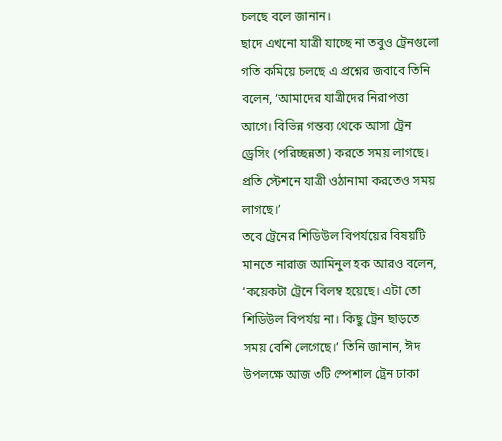চলছে বলে জানান।
ছাদে এখনো যাত্রী যাচ্ছে না তবুও ট্রেনগুলো গতি কমিয়ে চলছে এ প্রশ্নের জবাবে তিনি বলেন, ‘আমাদের যাত্রীদের নিরাপত্তা আগে। বিভিন্ন গন্তব্য থেকে আসা ট্রেন ড্রেসিং (পরিচ্ছন্নতা) করতে সময় লাগছে। প্রতি স্টেশনে যাত্রী ওঠানামা করতেও সময় লাগছে।’
তবে ট্রেনের শিডিউল বিপর্যয়ের বিষয়টি মানতে নারাজ আমিনুল হক আরও বলেন, ‘কয়েকটা ট্রেনে বিলম্ব হয়েছে। এটা তো শিডিউল বিপর্যয় না। কিছু ট্রেন ছাড়তে সময় বেশি লেগেছে।’ তিনি জানান, ঈদ উপলক্ষে আজ ৩টি স্পেশাল ট্রেন ঢাকা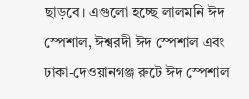ছাড়বে। এগুলো হচ্ছে লালমনি ঈদ স্পেশাল, ঈশ্বরদী ঈদ স্পেশাল এবং ঢাকা-দেওয়ানগঞ্জ রুটে ঈদ স্পেশাল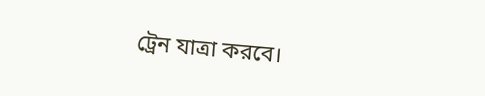ট্রেন যাত্রা করবে।